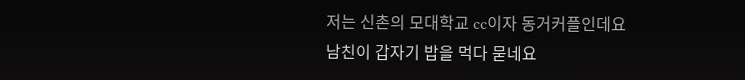저는 신촌의 모대학교 cc이자 동거커플인데요
남친이 갑자기 밥을 먹다 묻네요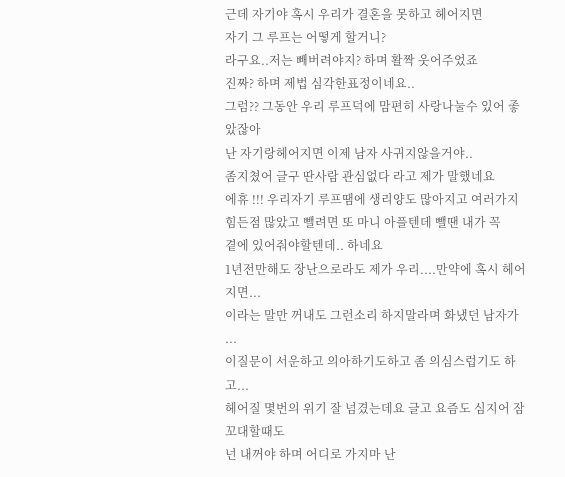근데 자기야 혹시 우리가 결혼을 못하고 헤어지면
자기 그 루프는 어떻게 할거니?
라구요..저는 빼버려야지? 하며 활짝 웃어주었죠
진짜? 하며 제법 심각한표정이네요..
그럼?? 그동안 우리 루프덕에 맘편히 사랑나눌수 있어 좋았잖아
난 자기랑헤어지면 이제 남자 사귀지않을거야..
좀지쳤어 글구 딴사람 관심없다 라고 제가 말했네요
에휴 !!! 우리자기 루프땜에 생리양도 많아지고 여러가지
힘든점 많았고 뺄려면 또 마니 아플텐데 뺄땐 내가 꼭
곁에 있어줘야할텐데.. 하네요
1년전만해도 장난으로라도 제가 우리....만약에 혹시 헤어지면...
이라는 말만 꺼내도 그런소리 하지말라며 화냈던 남자가 ...
이질문이 서운하고 의아하기도하고 좀 의심스럽기도 하고...
헤어질 몇번의 위기 잘 넘겼는데요 글고 요즘도 심지어 잠꼬대할때도
넌 내꺼야 하며 어디로 가지마 난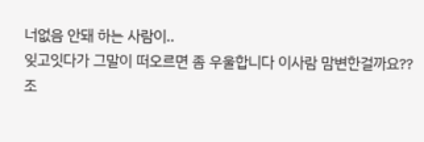너없음 안돼 하는 사람이..
잊고잇다가 그말이 떠오르면 좀 우울합니다 이사람 맘변한걸까요??
조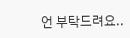언 부탁드려요..